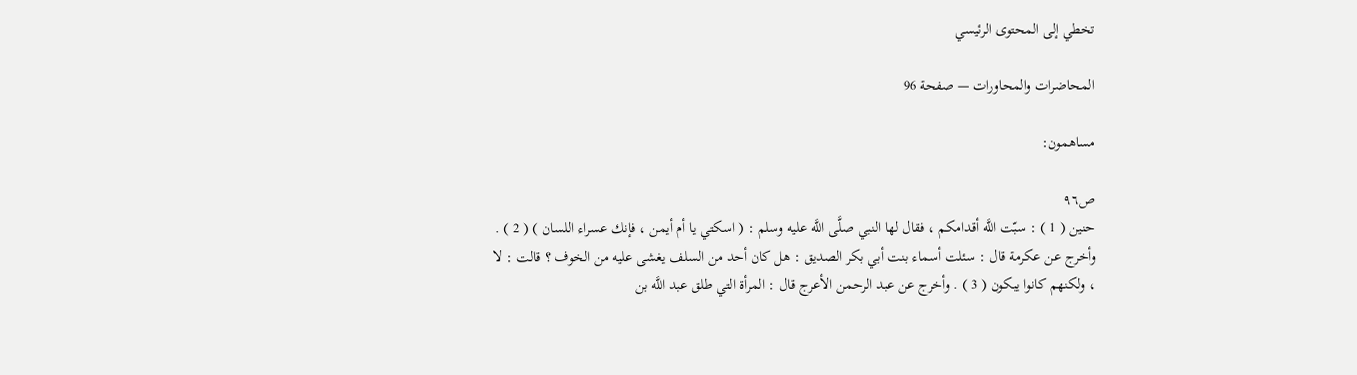تخطي إلى المحتوى الرئيسي

المحاضرات والمحاورات — صفحة 96

مساهمون:

ص٩٦
حنين ( 1 ) : سبّت اللَّه أقدامكم ، فقال لها النبي صلَّى اللَّه عليه وسلم : ( اسكتي يا أم أيمن ، فإنك عسراء اللسان ) ( 2 ) . وأخرج عن عكرمة قال : سئلت أسماء بنت أبي بكر الصديق : هل كان أحد من السلف يغشى عليه من الخوف ؟ قالت : لا ، ولكنهم كانوا يبكون ( 3 ) . وأخرج عن عبد الرحمن الأعرج قال : المرأة التي طلق عبد اللَّه بن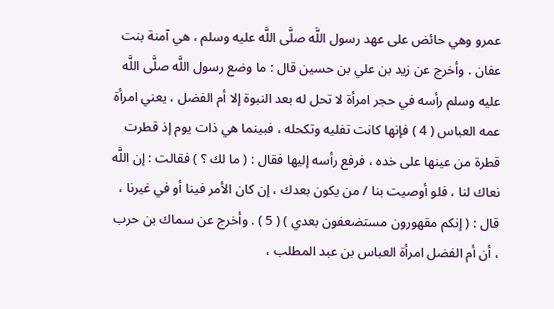عمرو وهي حائض على عهد رسول اللَّه صلَّى اللَّه عليه وسلم ، هي آمنة بنت عفان . وأخرج عن زيد بن علي بن حسين قال : ما وضع رسول اللَّه صلَّى اللَّه عليه وسلم رأسه في حجر امرأة لا تحل له بعد النبوة إلا أم الفضل ، يعني امرأة عمه العباس ( 4 ) فإنها كانت تفليه وتكحله ، فبينما هي ذات يوم إذ قطرت قطرة من عينها على خده ، فرفع رأسه إليها فقال : ( ما لك ؟ ) فقالت : إن اللَّه نعاك لنا ، فلو أوصيت بنا / من يكون بعدك ، إن كان الأمر فينا أو في غيرنا ، قال : ( إنكم مقهورون مستضعفون بعدي ) ( 5 ) . وأخرج عن سماك بن حرب ، أن أم الفضل امرأة العباس بن عبد المطلب ،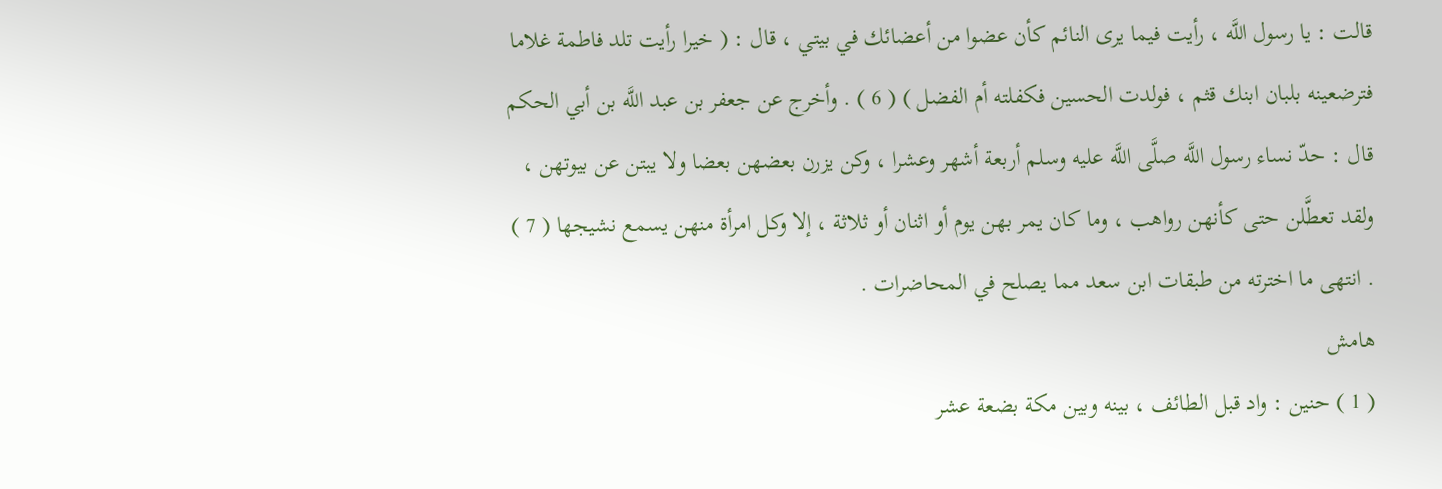قالت : يا رسول اللَّه ، رأيت فيما يرى النائم كأن عضوا من أعضائك في بيتي ، قال : ( خيرا رأيت تلد فاطمة غلاما فترضعينه بلبان ابنك قثم ، فولدت الحسين فكفلته أم الفضل ) ( 6 ) . وأخرج عن جعفر بن عبد اللَّه بن أبي الحكم قال : حدّ نساء رسول اللَّه صلَّى اللَّه عليه وسلم أربعة أشهر وعشرا ، وكن يزرن بعضهن بعضا ولا يبتن عن بيوتهن ، ولقد تعطَّلن حتى كأنهن رواهب ، وما كان يمر بهن يوم أو اثنان أو ثلاثة ، إلا وكل امرأة منهن يسمع نشيجها ( 7 ) . انتهى ما اخترته من طبقات ابن سعد مما يصلح في المحاضرات .
هامش
( 1 ) حنين : واد قبل الطائف ، بينه وبين مكة بضعة عشر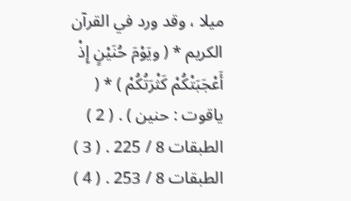ميلا ، وقد ورد في القرآن الكريم * ( ويَوْمَ حُنَيْنٍ إِذْ أَعْجَبَتْكُمْ كَثْرَتُكُمْ ) * ( ياقوت : حنين ) . ( 2 ) الطبقات 8 / 225 . ( 3 ) الطبقات 8 / 253 . ( 4 )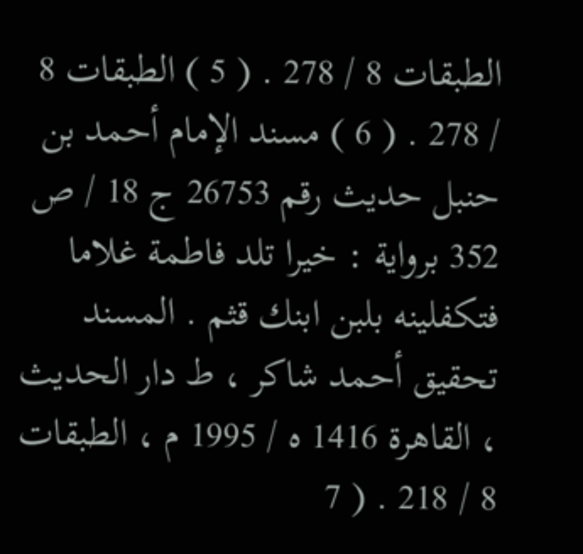الطبقات 8 / 278 . ( 5 ) الطبقات 8 / 278 . ( 6 ) مسند الإمام أحمد بن حنبل حديث رقم 26753 ج 18 / ص 352 برواية : خيرا تلد فاطمة غلاما فتكفلينه بلبن ابنك قثم . المسند تحقيق أحمد شاكر ، ط دار الحديث ، القاهرة 1416 ه / 1995 م ، الطبقات 8 / 218 . ( 7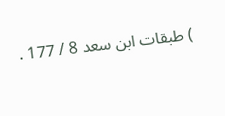) طبقات ابن سعد 8 / 177 .